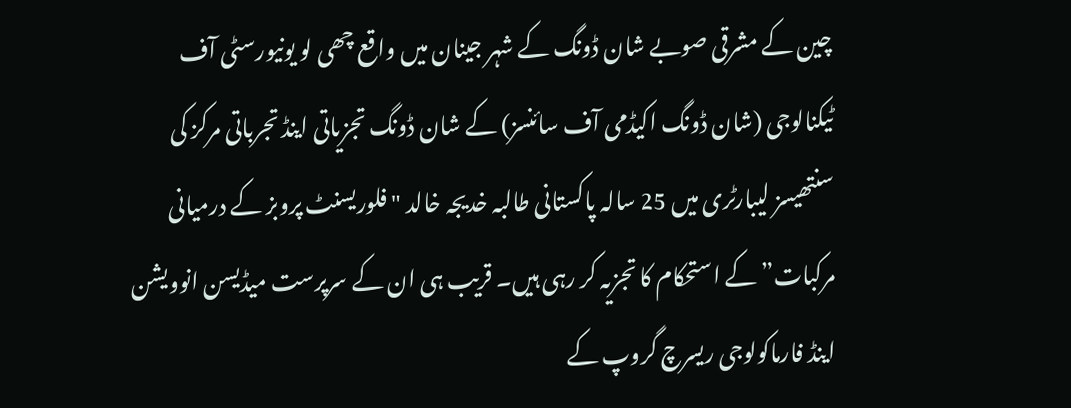چین کے مشرقی صوبے شان ڈونگ کے شہر جینان میں واقع چھی لو یونیورسٹی آف ٹیکنالوجی (شان ڈونگ اکیڈمی آف سائنسز) کے شان ڈونگ تجزیاتی اینڈ تجرباتی مرکز کی سنتھیسز لیبارٹری میں 25 سالہ پاکستانی طالبہ خدیجہ خالد "فلوریسنٹ پروبز کے درمیانی مرکبات” کے استحکام کا تجزیہ کر رہی ہیں۔ قریب ہی ان کے سرپرست میڈیسن انوویشن اینڈ فارماکولوجی ریسرچ گروپ کے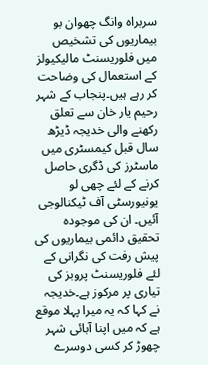سربراہ وانگ چھوان بو بیماریوں کی تشخیص میں فلوریسنٹ مالیکیولز کے استعمال کی وضاحت کر رہے ہیں۔پنجاب کے شہر رحیم یار خان سے تعلق رکھنے والی خدیجہ ڈیڑھ سال قبل کیمسٹری میں ماسٹرز کی ڈگری حاصل کرنے کے لئے چھی لو یونیورسٹی آف ٹیکنالوجی آئیں۔ ان کی موجودہ تحقیق دائمی بیماریوں کی پیش رفت کی نگرانی کے لئے فلوریسنٹ پروبز کی تیاری پر مرکوز ہے۔خدیجہ نے کہا کہ یہ میرا پہلا موقع ہے کہ میں اپنا آبائی شہر چھوڑ کر کسی دوسرے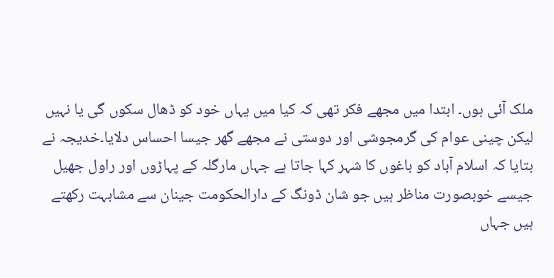ملک آئی ہوں۔ ابتدا میں مجھے فکر تھی کہ کیا میں یہاں خود کو ڈھال سکوں گی یا نہیں لیکن چینی عوام کی گرمجوشی اور دوستی نے مجھے گھر جیسا احساس دلایا۔خدیجہ نے بتایا کہ اسلام آباد کو باغوں کا شہر کہا جاتا ہے جہاں مارگلہ کے پہاڑوں اور راول جھیل جیسے خوبصورت مناظر ہیں جو شان ڈونگ کے دارالحکومت جینان سے مشابہت رکھتے ہیں جہاں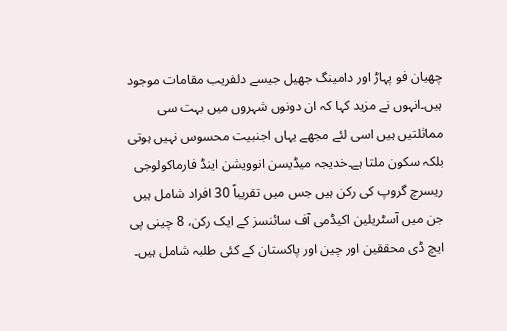چھیان فو پہاڑ اور دامینگ جھیل جیسے دلفریب مقامات موجود ہیں۔انہوں نے مزید کہا کہ ان دونوں شہروں میں بہت سی مماثلتیں ہیں اسی لئے مجھے یہاں اجنبیت محسوس نہیں ہوتی بلکہ سکون ملتا ہے۔خدیجہ میڈیسن انوویشن اینڈ فارماکولوجی ریسرچ گروپ کی رکن ہیں جس میں تقریباً 30 افراد شامل ہیں جن میں آسٹریلین اکیڈمی آف سائنسز کے ایک رکن، 8 چینی پی ایچ ڈی محققین اور چین اور پاکستان کے کئی طلبہ شامل ہیں۔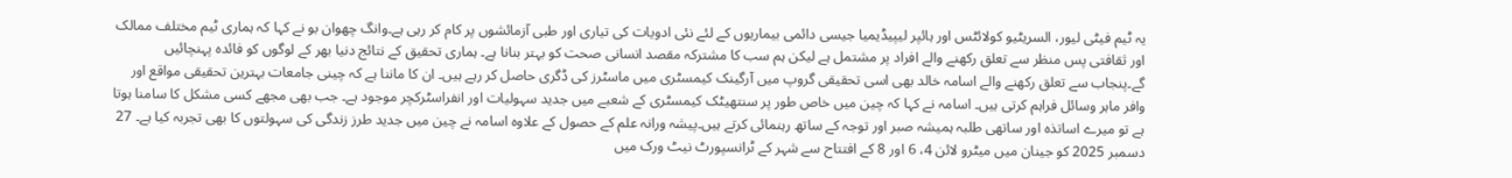یہ ٹیم فیٹی لیور، السریٹیو کولائٹس اور ہائپر لیپیڈیمیا جیسی دائمی بیماریوں کے لئے نئی ادویات کی تیاری اور طبی آزمائشوں پر کام کر رہی ہے۔وانگ چھوان بو نے کہا کہ ہماری ٹیم مختلف ممالک اور ثقافتی پس منظر سے تعلق رکھنے والے افراد پر مشتمل ہے لیکن ہم سب کا مشترکہ مقصد انسانی صحت کو بہتر بنانا ہے۔ ہماری تحقیق کے نتائج دنیا بھر کے لوگوں کو فائدہ پہنچائیں گے۔پنجاب سے تعلق رکھنے والے اسامہ خالد بھی اسی تحقیقی گروپ میں آرگینک کیمسٹری میں ماسٹرز کی ڈگری حاصل کر رہے ہیں۔ ان کا ماننا ہے کہ چینی جامعات بہترین تحقیقی مواقع اور وافر ماہر وسائل فراہم کرتی ہیں۔ اسامہ نے کہا کہ چین میں خاص طور پر سنتھیٹک کیمسٹری کے شعبے میں جدید سہولیات اور انفراسٹرکچر موجود ہے۔ جب بھی مجھے کسی مشکل کا سامنا ہوتا ہے تو میرے اساتذہ اور ساتھی طلبہ ہمیشہ صبر اور توجہ کے ساتھ رہنمائی کرتے ہیں۔پیشہ ورانہ علم کے حصول کے علاوہ اسامہ نے چین میں جدید طرز زندگی کی سہولتوں کا بھی تجربہ کیا ہے۔ 27 دسمبر 2025 کو جینان میں میٹرو لائن 4، 6 اور 8 کے افتتاح سے شہر کے ٹرانسپورٹ نیٹ ورک میں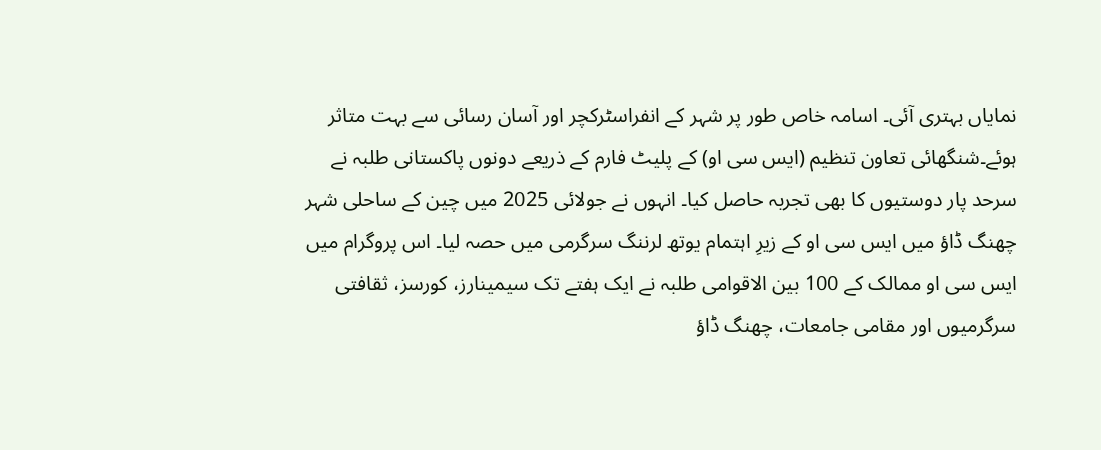نمایاں بہتری آئی۔ اسامہ خاص طور پر شہر کے انفراسٹرکچر اور آسان رسائی سے بہت متاثر ہوئے۔شنگھائی تعاون تنظیم (ایس سی او) کے پلیٹ فارم کے ذریعے دونوں پاکستانی طلبہ نے سرحد پار دوستیوں کا بھی تجربہ حاصل کیا۔ انہوں نے جولائی 2025 میں چین کے ساحلی شہر چھنگ ڈاؤ میں ایس سی او کے زیرِ اہتمام یوتھ لرننگ سرگرمی میں حصہ لیا۔ اس پروگرام میں ایس سی او ممالک کے 100 بین الاقوامی طلبہ نے ایک ہفتے تک سیمینارز، کورسز، ثقافتی سرگرمیوں اور مقامی جامعات، چھنگ ڈاؤ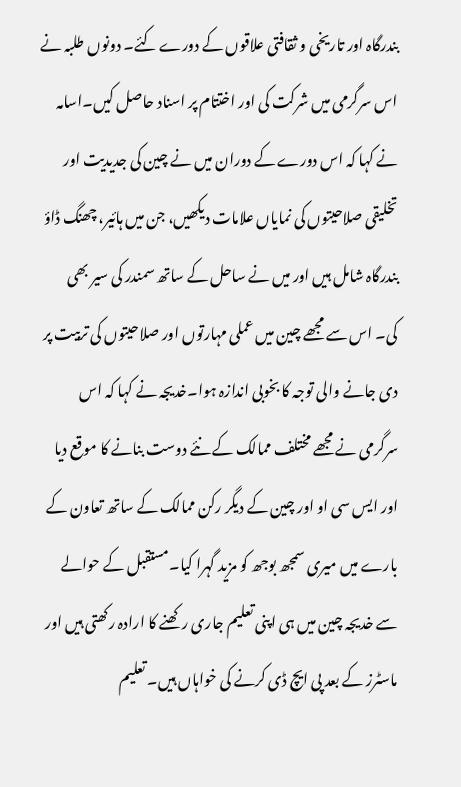بندرگاہ اور تاریخی و ثقافتی علاقوں کے دورے کئے۔ دونوں طلبہ نے اس سرگرمی میں شرکت کی اور اختتام پر اسناد حاصل کیں۔اسامہ نے کہا کہ اس دورے کے دوران میں نے چین کی جدیدیت اور تخلیقی صلاحیتوں کی نمایاں علامات دیکھیں، جن میں ہائیر، چھنگ ڈاؤ بندرگاہ شامل ہیں اور میں نے ساحل کے ساتھ سمندر کی سیر بھی کی۔ اس سے مجھے چین میں عملی مہارتوں اور صلاحیتوں کی تربیت پر دی جانے والی توجہ کا بخوبی اندازہ ہوا۔خدیجہ نے کہا کہ اس سرگرمی نے مجھے مختلف ممالک کے نئے دوست بنانے کا موقع دیا اور ایس سی او اور چین کے دیگر رکن ممالک کے ساتھ تعاون کے بارے میں میری سمجھ بوجھ کو مزید گہرا کیا۔مستقبل کے حوالے سے خدیجہ چین میں ہی اپنی تعلیم جاری رکھنے کا ارادہ رکھتی ہیں اور ماسٹرز کے بعد پی ایچ ڈی کرنے کی خواہاں ہیں۔ تعلیم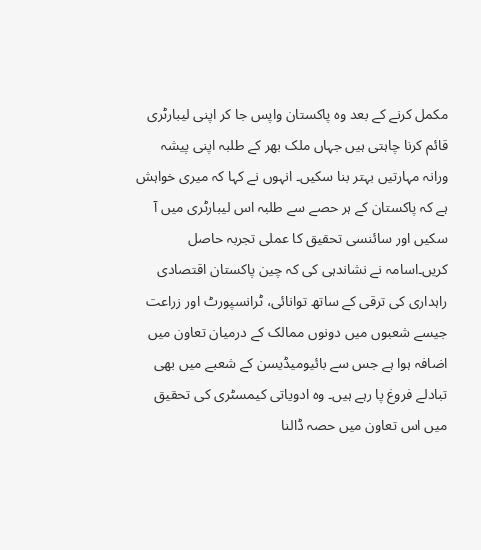مکمل کرنے کے بعد وہ پاکستان واپس جا کر اپنی لیبارٹری قائم کرنا چاہتی ہیں جہاں ملک بھر کے طلبہ اپنی پیشہ ورانہ مہارتیں بہتر بنا سکیں۔ انہوں نے کہا کہ میری خواہش ہے کہ پاکستان کے ہر حصے سے طلبہ اس لیبارٹری میں آ سکیں اور سائنسی تحقیق کا عملی تجربہ حاصل کریں۔اسامہ نے نشاندہی کی کہ چین پاکستان اقتصادی راہداری کی ترقی کے ساتھ توانائی، ٹرانسپورٹ اور زراعت جیسے شعبوں میں دونوں ممالک کے درمیان تعاون میں اضافہ ہوا ہے جس سے بائیومیڈیسن کے شعبے میں بھی تبادلے فروغ پا رہے ہیں۔ وہ ادویاتی کیمسٹری کی تحقیق میں اس تعاون میں حصہ ڈالنا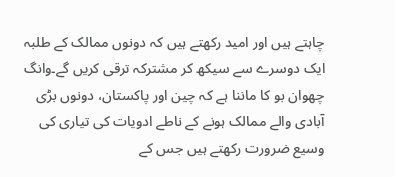چاہتے ہیں اور امید رکھتے ہیں کہ دونوں ممالک کے طلبہ ایک دوسرے سے سیکھ کر مشترکہ ترقی کریں گے۔وانگ چھوان بو کا ماننا ہے کہ چین اور پاکستان، دونوں بڑی آبادی والے ممالک ہونے کے ناطے ادویات کی تیاری کی وسیع ضرورت رکھتے ہیں جس کے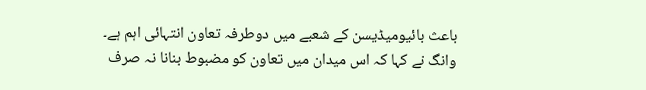باعث بائیومیڈیسن کے شعبے میں دوطرفہ تعاون انتہائی اہم ہے۔ وانگ نے کہا کہ اس میدان میں تعاون کو مضبوط بنانا نہ صرف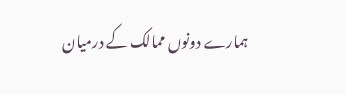ہمارے دونوں ممالک کے درمیان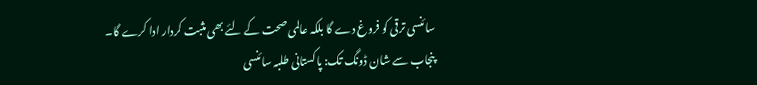سائنسی ترقی کو فروغ دے گا بلکہ عالمی صحت کے لئے بھی مثبت کردار ادا کرے گا۔
پنجاب سے شان ڈونگ تک: پاکستانی طلبہ سائنسی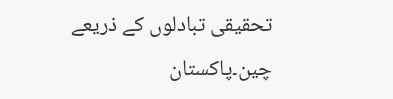تحقیقی تبادلوں کے ذریعے چین۔پاکستان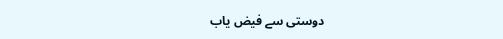دوستی سے فیض یاب